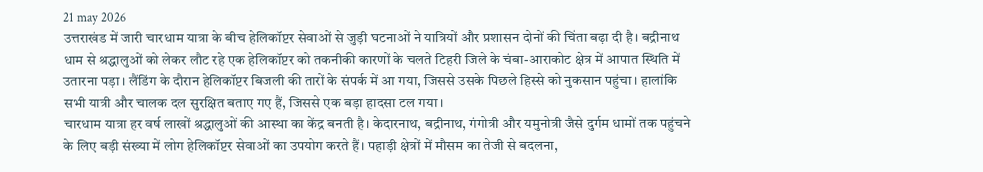21 may 2026
उत्तराखंड में जारी चारधाम यात्रा के बीच हेलिकॉप्टर सेवाओं से जुड़ी घटनाओं ने यात्रियों और प्रशासन दोनों की चिंता बढ़ा दी है। बद्रीनाथ धाम से श्रद्धालुओं को लेकर लौट रहे एक हेलिकॉप्टर को तकनीकी कारणों के चलते टिहरी जिले के चंबा-आराकोट क्षेत्र में आपात स्थिति में उतारना पड़ा। लैंडिंग के दौरान हेलिकॉप्टर बिजली की तारों के संपर्क में आ गया, जिससे उसके पिछले हिस्से को नुकसान पहुंचा। हालांकि सभी यात्री और चालक दल सुरक्षित बताए गए हैं, जिससे एक बड़ा हादसा टल गया।
चारधाम यात्रा हर वर्ष लाखों श्रद्धालुओं की आस्था का केंद्र बनती है। केदारनाथ, बद्रीनाथ, गंगोत्री और यमुनोत्री जैसे दुर्गम धामों तक पहुंचने के लिए बड़ी संख्या में लोग हेलिकॉप्टर सेवाओं का उपयोग करते हैं। पहाड़ी क्षेत्रों में मौसम का तेजी से बदलना,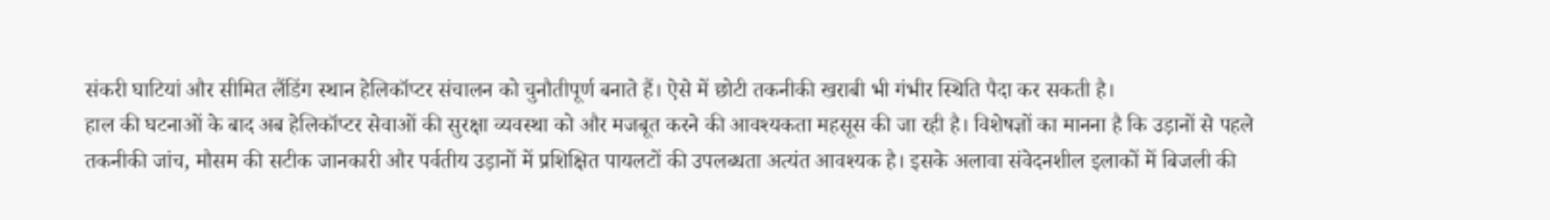संकरी घाटियां और सीमित लैंडिंग स्थान हेलिकॉप्टर संचालन को चुनौतीपूर्ण बनाते हैं। ऐसे में छोटी तकनीकी खराबी भी गंभीर स्थिति पैदा कर सकती है।
हाल की घटनाओं के बाद अब हेलिकॉप्टर सेवाओं की सुरक्षा व्यवस्था को और मजबूत करने की आवश्यकता महसूस की जा रही है। विशेषज्ञों का मानना है कि उड़ानों से पहले तकनीकी जांच, मौसम की सटीक जानकारी और पर्वतीय उड़ानों में प्रशिक्षित पायलटों की उपलब्धता अत्यंत आवश्यक है। इसके अलावा संवेदनशील इलाकों में बिजली की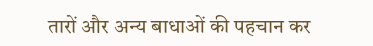तारों और अन्य बाधाओं की पहचान कर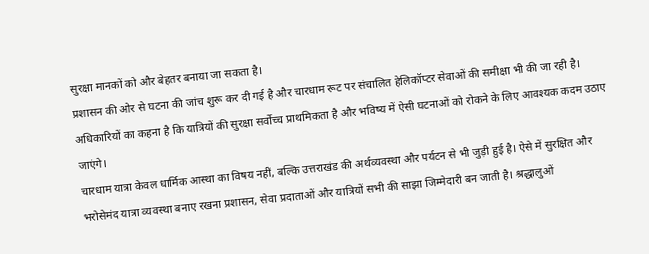सुरक्षा मानकों को और बेहतर बनाया जा सकता है।
प्रशासन की ओर से घटना की जांच शुरू कर दी गई है और चारधाम रूट पर संचालित हेलिकॉप्टर सेवाओं की समीक्षा भी की जा रही है। अधिकारियों का कहना है कि यात्रियों की सुरक्षा सर्वोच्च प्राथमिकता है और भविष्य में ऐसी घटनाओं को रोकने के लिए आवश्यक कदम उठाए जाएंगे।
चारधाम यात्रा केवल धार्मिक आस्था का विषय नहीं, बल्कि उत्तराखंड की अर्थव्यवस्था और पर्यटन से भी जुड़ी हुई है। ऐसे में सुरक्षित और भरोसेमंद यात्रा व्यवस्था बनाए रखना प्रशासन, सेवा प्रदाताओं और यात्रियों सभी की साझा जिम्मेदारी बन जाती है। श्रद्धालुओं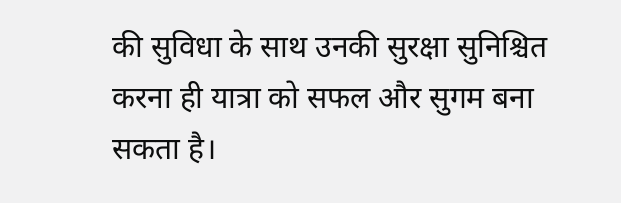की सुविधा के साथ उनकी सुरक्षा सुनिश्चित करना ही यात्रा को सफल और सुगम बना सकता है।